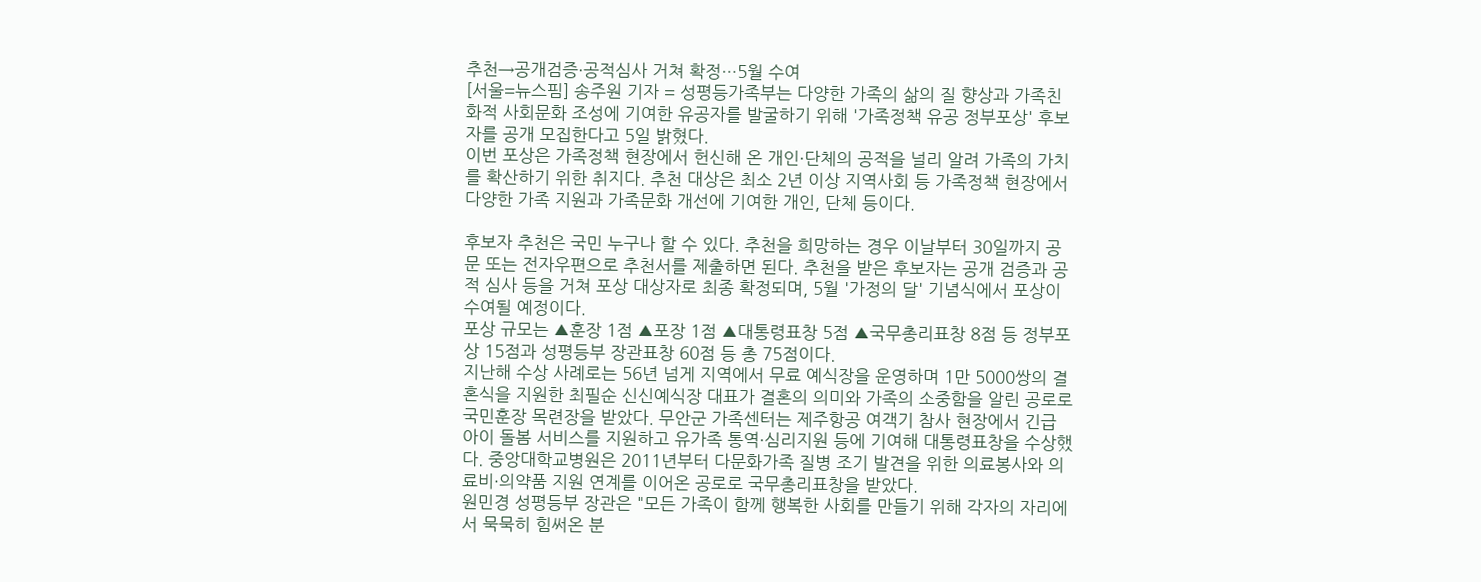추천→공개검증·공적심사 거쳐 확정…5월 수여
[서울=뉴스핌] 송주원 기자 = 성평등가족부는 다양한 가족의 삶의 질 향상과 가족친화적 사회문화 조성에 기여한 유공자를 발굴하기 위해 '가족정책 유공 정부포상' 후보자를 공개 모집한다고 5일 밝혔다.
이번 포상은 가족정책 현장에서 헌신해 온 개인·단체의 공적을 널리 알려 가족의 가치를 확산하기 위한 취지다. 추천 대상은 최소 2년 이상 지역사회 등 가족정책 현장에서 다양한 가족 지원과 가족문화 개선에 기여한 개인, 단체 등이다.

후보자 추천은 국민 누구나 할 수 있다. 추천을 희망하는 경우 이날부터 30일까지 공문 또는 전자우편으로 추천서를 제출하면 된다. 추천을 받은 후보자는 공개 검증과 공적 심사 등을 거쳐 포상 대상자로 최종 확정되며, 5월 '가정의 달' 기념식에서 포상이 수여될 예정이다.
포상 규모는 ▲훈장 1점 ▲포장 1점 ▲대통령표창 5점 ▲국무총리표창 8점 등 정부포상 15점과 성평등부 장관표창 60점 등 총 75점이다.
지난해 수상 사례로는 56년 넘게 지역에서 무료 예식장을 운영하며 1만 5000쌍의 결혼식을 지원한 최필순 신신예식장 대표가 결혼의 의미와 가족의 소중함을 알린 공로로 국민훈장 목련장을 받았다. 무안군 가족센터는 제주항공 여객기 참사 현장에서 긴급 아이 돌봄 서비스를 지원하고 유가족 통역·심리지원 등에 기여해 대통령표창을 수상했다. 중앙대학교병원은 2011년부터 다문화가족 질병 조기 발견을 위한 의료봉사와 의료비·의약품 지원 연계를 이어온 공로로 국무총리표창을 받았다.
원민경 성평등부 장관은 "모든 가족이 함께 행복한 사회를 만들기 위해 각자의 자리에서 묵묵히 힘써온 분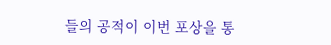들의 공적이 이번 포상을 통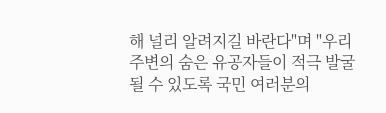해 널리 알려지길 바란다"며 "우리 주변의 숨은 유공자들이 적극 발굴될 수 있도록 국민 여러분의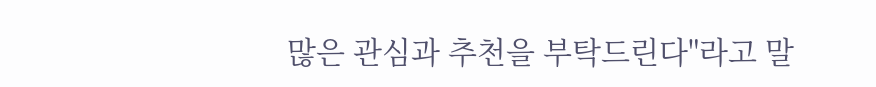많은 관심과 추천을 부탁드린다"라고 말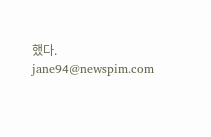했다.
jane94@newspim.com